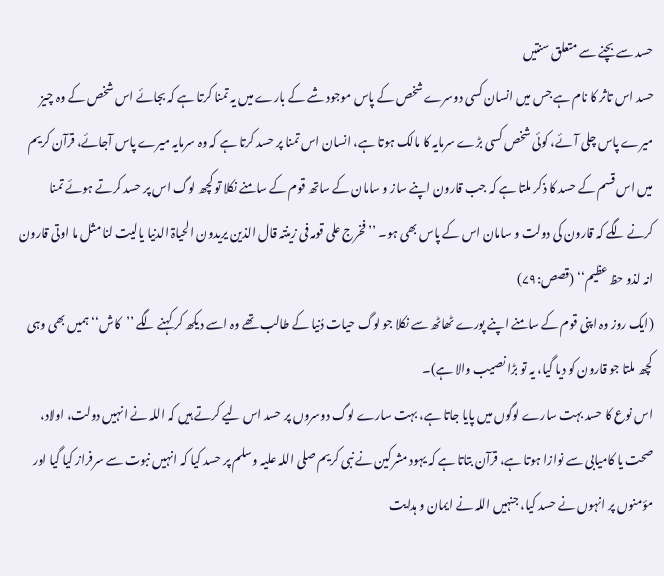حسد سے بچنے سے متعلق سنتیں
حسد اس تاثر کا نام ہے جس میں انسان کسی دوسرے شخص کے پاس موجود شے کے بارے میں یہ تمنا کرتا ہے کہ بجائے اس شخص کے وہ چیز میرے پاس چلی آئے، کوئی شخص کسی بڑے سرمایہ کا مالک ہوتا ہے، انسان اس تمنا پر حسد کرتا ہے کہ وہ سرمایہ میرے پاس آجائے، قرآن کریم میں اس قسم کے حسد کا ذکر ملتا ہے کہ جب قارون اپنے ساز و سامان کے ساتھ قوم کے سامنے نکلا تو کچھ لوگ اس پر حسد کرتے ہوئے تمنا کرنے لگے کہ قارون کی دولت و سامان اس کے پاس بھی ہو۔ ’’فخرج علی قومہ فی زینتہ قال الذین یریدون الحیاۃ الدنیا یالیت لنا مثل ما اوتی قارون انہ لذو حظ عظیم‘‘ (قصص:۷۹)
(ایک روز وہ اپنی قوم کے سامنے اپنے پورے ٹھاٹھ سے نکلا جو لوگ حیات دُنیا کے طالب تھے وہ اسے دیکھ کر کہنے لگے ’’کاش‘‘ ہمیں بھی وہی کچھ ملتا جو قارون کو دیا گیا، یہ تو بڑا نصیب والا ہے)۔
اس نوع کا حسد بہت سارے لوگوں میں پایا جاتا ہے، بہت سارے لوگ دوسروں پر حسد اس لیے کرتے ہیں کہ اللہ نے انہیں دولت، اولاد، صحت یا کامیابی سے نوازا ہوتا ہے، قرآن بتاتا ہے کہ یہود مشرکین نے نبی کریم صلی اللہ علیہ وسلم پر حسد کیا کہ انہیں نبوت سے سرفراز کیا گیا اور مؤمنوں پر انہوں نے حسد کیا، جنہیں اللہ نے ایمان و ہدایت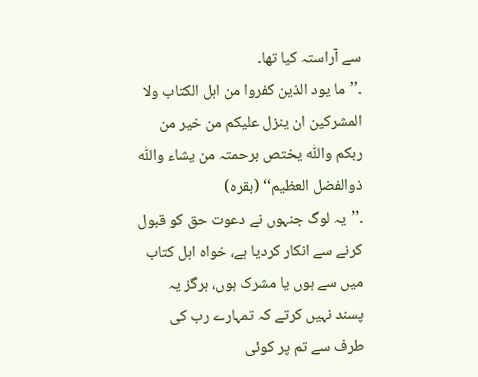سے آراستہ کیا تھا۔
۔’’ما یود الذین کفروا من اہل الکتاب ولا المشرکین ان ینزل علیکم من خیر من ربکم واللّٰہ یختص برحمتہ من یشاء واللّٰہ ذوالفضل العظیم‘‘ (بقرہ)
۔’’یہ لوگ جنہوں نے دعوت حق کو قبول کرنے سے انکار کردیا ہے، خواہ اہل کتاب میں سے ہوں یا مشرک ہوں، ہرگز یہ پسند نہیں کرتے کہ تمہارے رب کی طرف سے تم پر کوئی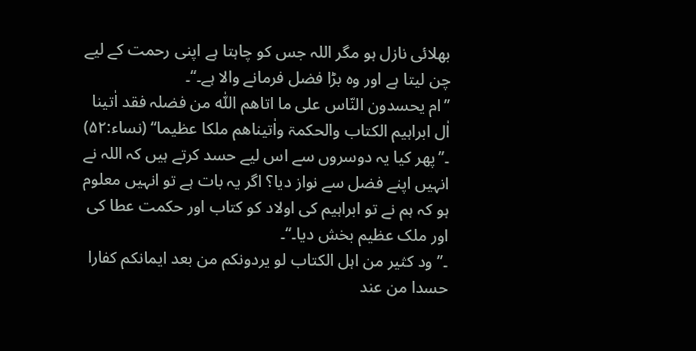بھلائی نازل ہو مگر اللہ جس کو چاہتا ہے اپنی رحمت کے لیے چن لیتا ہے اور وہ بڑا فضل فرمانے والا ہے۔‘‘۔
’’ام یحسدون النّاس علی ما اتاھم اللّٰہ من فضلہ فقد اٰتینا اٰل ابراہیم الکتاب والحکمۃ واٰتیناھم ملکا عظیما‘‘ (نساء:۵۲)
۔’’پھر کیا یہ دوسروں سے اس لیے حسد کرتے ہیں کہ اللہ نے انہیں اپنے فضل سے نواز دیا؟ اگر یہ بات ہے تو انہیں معلوم ہو کہ ہم نے تو ابراہیم کی اولاد کو کتاب اور حکمت عطا کی اور ملک عظیم بخش دیا۔‘‘۔
۔’’ود کثیر من اہل الکتاب لو یردونکم من بعد ایمانکم کفارا حسدا من عند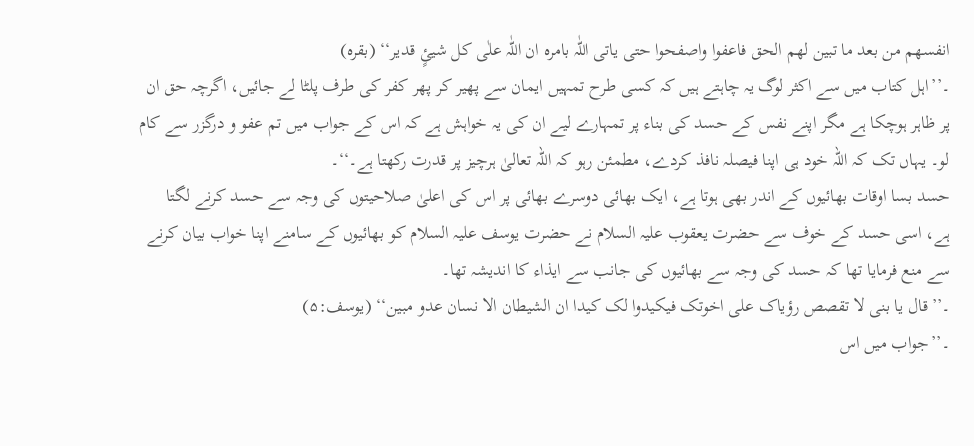انفسھم من بعد ما تبین لھم الحق فاعفوا واصفحوا حتی یاتی اللّٰہ بامرہ ان اللّٰہ علٰی کل شیئٍ قدیر‘‘ (بقرہ)
۔’’اہل کتاب میں سے اکثر لوگ یہ چاہتے ہیں کہ کسی طرح تمہیں ایمان سے پھیر کر پھر کفر کی طرف پلٹا لے جائیں، اگرچہ حق ان پر ظاہر ہوچکا ہے مگر اپنے نفس کے حسد کی بناء پر تمہارے لیے ان کی یہ خواہش ہے کہ اس کے جواب میں تم عفو و درگزر سے کام لو۔ یہاں تک کہ اللہ خود ہی اپنا فیصلہ نافذ کردے، مطمئن رہو کہ اللہ تعالیٰ ہرچیز پر قدرت رکھتا ہے۔‘‘۔
حسد بسا اوقات بھائیوں کے اندر بھی ہوتا ہے، ایک بھائی دوسرے بھائی پر اس کی اعلیٰ صلاحیتوں کی وجہ سے حسد کرنے لگتا ہے، اسی حسد کے خوف سے حضرت یعقوب علیہ السلام نے حضرت یوسف علیہ السلام کو بھائیوں کے سامنے اپنا خواب بیان کرنے سے منع فرمایا تھا کہ حسد کی وجہ سے بھائیوں کی جانب سے ایذاء کا اندیشہ تھا۔
۔’’قال یا بنی لا تقصص رؤیاک علی اخوتک فیکیدوا لک کیدا ان الشیطان الا نسان عدو مبین‘‘ (یوسف:۵)
۔’’جواب میں اس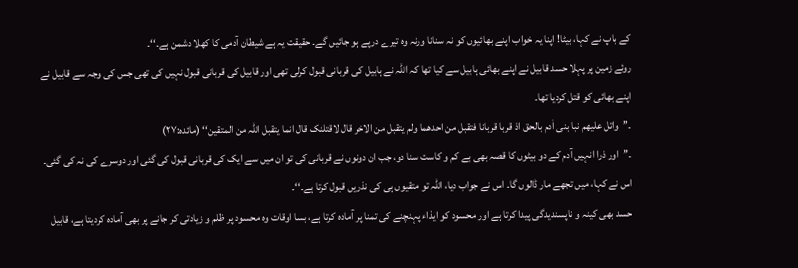کے باپ نے کہا، بیٹا! اپنا یہ خواب اپنے بھائیوں کو نہ سنانا ورنہ وہ تیرے درپے ہو جائیں گے۔ حقیقت یہ ہے شیطان آدمی کا کھلا دشمن ہے۔‘‘۔
روئے زمین پر پہلا حسد قابیل نے اپنے بھائی ہابیل سے کیا تھا کہ اللہ نے ہابیل کی قربانی قبول کرلی تھی اور قابیل کی قربانی قبول نہیں کی تھی جس کی وجہ سے قابیل نے اپنے بھائی کو قتل کردیا تھا۔
۔’’واتل علیھم نبا بنی اٰدم بالحق اذ قربا قربانا فتقبل من احدھما ولم یتقبل من الاخر قال لاقتلنک قال انما یتقبل اللّٰہ من المتقین‘‘ (مائدہ:۲۷)
۔’’اور ذرا انہیں آدم کے دو بیٹوں کا قصہ بھی بے کم و کاست سنا دو، جب ان دونوں نے قربانی کی تو ان میں سے ایک کی قربانی قبول کی گئی اور دوسرے کی نہ کی گئی۔ اس نے کہا، میں تجھے مار ڈالوں گا۔ اس نے جواب دیا، اللہ تو متقیوں ہی کی نذریں قبول کرتا ہے۔‘‘۔
حسد بھی کینہ و ناپسندیدگی پیدا کرتا ہے اور محسود کو ایذاء پہنچنے کی تمنا پر آمادہ کرتا ہے، بسا اوقات وہ محسود پر ظلم و زیادتی کر جانے پر بھی آمادہ کردیتا ہے، قابیل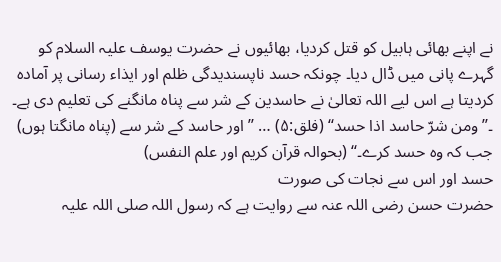نے اپنے بھائی ہابیل کو قتل کردیا، بھائیوں نے حضرت یوسف علیہ السلام کو گہرے پانی میں ڈال دیا۔ چونکہ حسد ناپسندیدگی ظلم اور ایذاء رسانی پر آمادہ کردیتا ہے اس لیے اللہ تعالیٰ نے حاسدین کے شر سے پناہ مانگنے کی تعلیم دی ہے۔
۔’’ومن شرّ حاسد اذا حسد‘‘ (فلق:۵) … ’’اور حاسد کے شر سے (پناہ مانگتا ہوں) جب کہ وہ حسد کرے۔‘‘ (بحوالہ قرآن کریم اور علم النفس)
حسد اور اس سے نجات کی صورت
حضرت حسن رضی اللہ عنہ سے روایت ہے کہ رسول اللہ صلی اللہ علیہ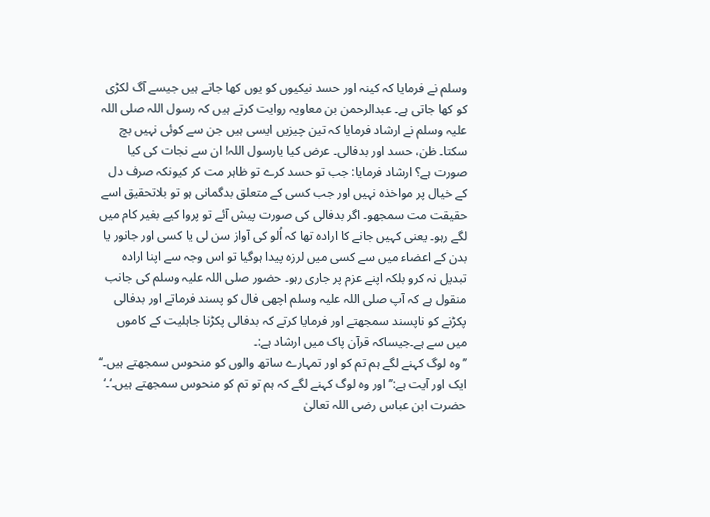وسلم نے فرمایا کہ کینہ اور حسد نیکیوں کو یوں کھا جاتے ہیں جیسے آگ لکڑی کو کھا جاتی ہے۔ عبدالرحمن بن معاویہ روایت کرتے ہیں کہ رسول اللہ صلی اللہ علیہ وسلم نے ارشاد فرمایا کہ تین چیزیں ایسی ہیں جن سے کوئی نہیں بچ سکتا۔ ظن، حسد اور بدفالی۔ عرض کیا یارسول اللہ! ان سے نجات کی کیا صورت ہے؟ ارشاد فرمایا: جب تو حسد کرے تو ظاہر مت کر کیونکہ صرف دل کے خیال پر مواخذہ نہیں اور جب کسی کے متعلق بدگمانی ہو تو بلاتحقیق اسے حقیقت مت سمجھو۔ اگر بدفالی کی صورت پیش آئے تو پروا کیے بغیر کام میں لگے رہو۔ یعنی کہیں جانے کا ارادہ تھا کہ اُلو کی آواز سن لی یا کسی اور جانور یا بدن کے اعضاء میں سے کسی میں لرزہ پیدا ہوگیا تو اس وجہ سے اپنا ارادہ تبدیل نہ کرو بلکہ اپنے عزم پر جاری رہو۔ حضور صلی اللہ علیہ وسلم کی جانب منقول ہے کہ آپ صلی اللہ علیہ وسلم اچھی فال کو پسند فرماتے اور بدفالی پکڑنے کو ناپسند سمجھتے اور فرمایا کرتے کہ بدفالی پکڑنا جاہلیت کے کاموں میں سے ہے۔جیساکہ قرآن پاک میں ارشاد ہے:۔
’’وہ لوگ کہنے لگے ہم تم کو اور تمہارے ساتھ والوں کو منحوس سمجھتے ہیں۔‘‘
ایک اور آیت ہے:’’اور وہ لوگ کہنے لگے کہ ہم تو تم کو منحوس سمجھتے ہیں۔‘۔‘
حضرت ابن عباس رضی اللہ تعالیٰ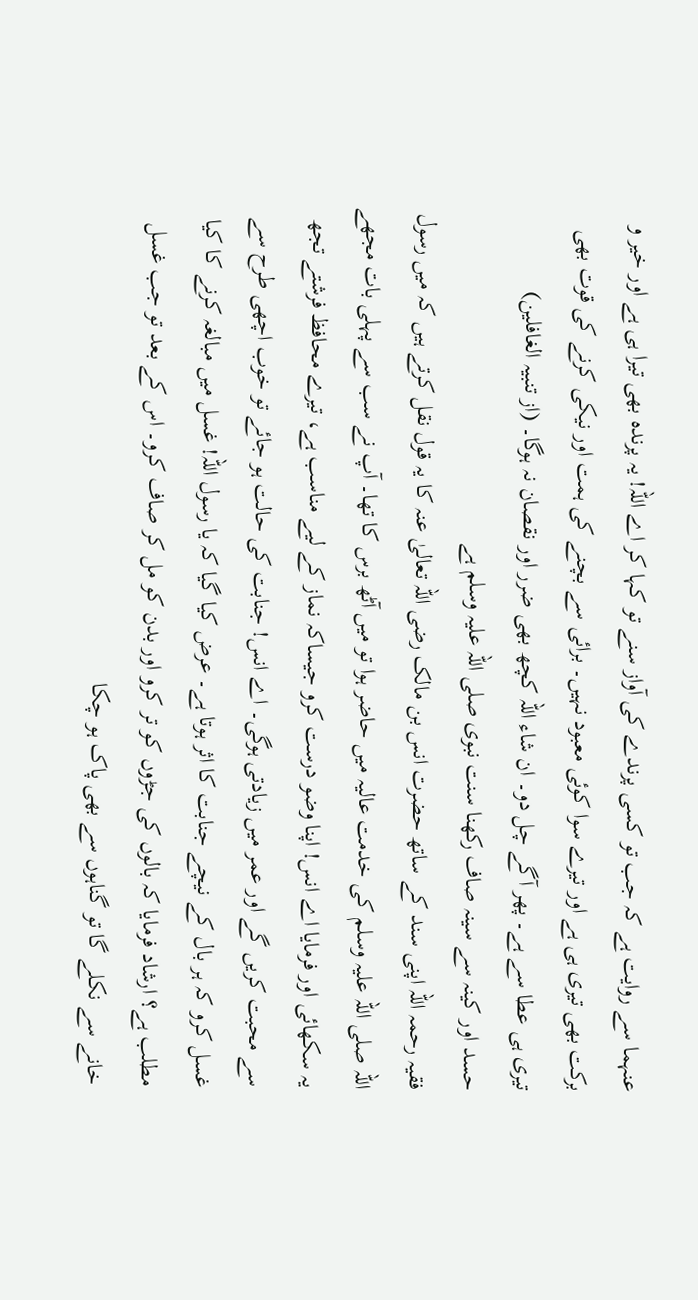عنہما سے روایت ہے کہ جب تو کسی پرندے کی آواز سنے تو کہا کر اے اللہ! یہ پرندہ بھی تیرا ہی ہے اور خیر و برکت بھی تیری ہی ہے اور تیرے سوا کوئی معبود نہیں۔ برائی سے بچنے کی ہمت اور نیکی کرنے کی قوت بھی تیری ہی عطا سے ہے۔ پھر آگے چل دو۔ ان شاء اللہ کچھ بھی ضرر اور نقصان نہ ہوگا۔ (از تنبیہ الغافلین)
حسد اور کینہ سے سینہ صاف رکھنا سنت نبوی صلی اللہ علیہ وسلم ہے
فقیہ رحمہ اللہ اپنی سند کے ساتھ حضرت انس بن مالک رضی اللہ تعالیٰ عنہ کا یہ قول نقل کرتے ہیں کہ میں رسول اللہ صلی اللہ علیہ وسلم کی خدمت عالیہ میں حاضر ہوا تو میں آٹھ برس کا تھا۔ آپ نے سب سے پہلی بات مجھے یہ سکھائی اور فرمایا اے انس! اپنا وضو درست کرو جیساکہ نماز کے لیے مناسب ہے، تیرے محافظ فرشتے تجھ سے محبت کریں گے اور عمر میں زیادتی ہوگی۔ اے انس! جنابت کی حالت ہو جائے تو خوب اچھی طرح سے غسل کرو کہ ہر بال کے نیچے جنابت کا اثر ہوتا ہے۔ عرض کیا گیا کہ یا رسول اللہ! غسل میں مبالغہ کرنے کا کیا مطلب ہے؟ ارشاد فرمایا کہ بالوں کی جڑوں کو تر کرو اور بدن کو مل کر صاف کرو۔ اس کے بعد تو جب غسل خانے سے نکلے گا تو گناہوں سے بھی پاک ہو چکا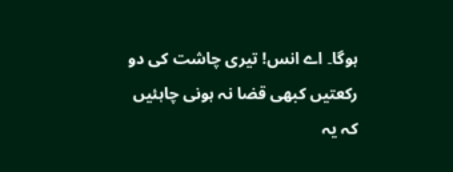ہوگا۔ اے انس! تیری چاشت کی دو رکعتیں کبھی قضا نہ ہونی چاہئیں کہ یہ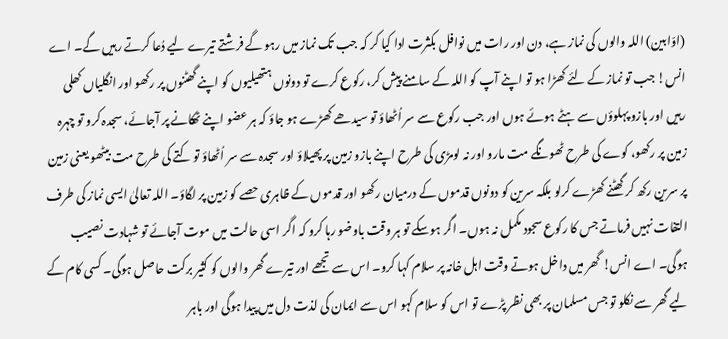(اوّابین) اللہ والوں کی نماز ہے، دن اور رات میں نوافل بکثرت ادا کیا کر کہ جب تک نماز میں رہو گے فرشتے تیرے لیے دُعا کرتے رہیں گے۔ اے انس! جب تو نماز کے لئے کھڑا ہو تو اپنے آپ کو اللہ کے سامنے پیش کر، رکوع کرے تو دونوں ہتھیلیوں کو اپنے گھٹنوں پر رکھو اور انگلیاں کھلی رہیں اور بازو پہلوؤں سے ہٹے ہوئے ہوں اور جب رکوع سے سر اُٹھاؤ تو سیدھے کھڑے ہو جاؤ کہ ہر عضو اپنے ٹھکانے پر آجائے، سجدہ کرو تو چہرہ زمین پر رکھو، کوے کی طرح ٹھونگے مت مارو اور نہ لومڑی کی طرح اپنے بازو زمین پر پھیلاؤ اور سجدہ سے سر اُٹھاؤ تو کتے کی طرح مت بیٹھو یعنی زمین پر سرین رکھ کر گھٹنے کھڑے کرلو بلکہ سرین کو دونوں قدموں کے درمیان رکھو اور قدموں کے ظاہری حصے کو زمین پر لگاؤ۔ اللہ تعالیٰ ایسی نماز کی طرف التفات نہیں فرماتے جس کا رکوع سجود مکمل نہ ہوں۔ اگر ہوسکے تو ہر وقت باوضو رہا کرو کہ اگر اسی حالت میں موت آجائے تو شہادت نصیب ہوگی۔ اے انس! گھر میں داخل ہوتے وقت اہل خانہ پر سلام کہا کرو۔ اس سے تجھے اور تیرے گھر والوں کو کثیر برکت حاصل ہوگی۔ کسی کام کے لیے گھر سے نکلو تو جس مسلمان پر بھی نظر پڑے تو اس کو سلام کہو اس سے ایمان کی لذت دل میں پیدا ہوگی اور باہر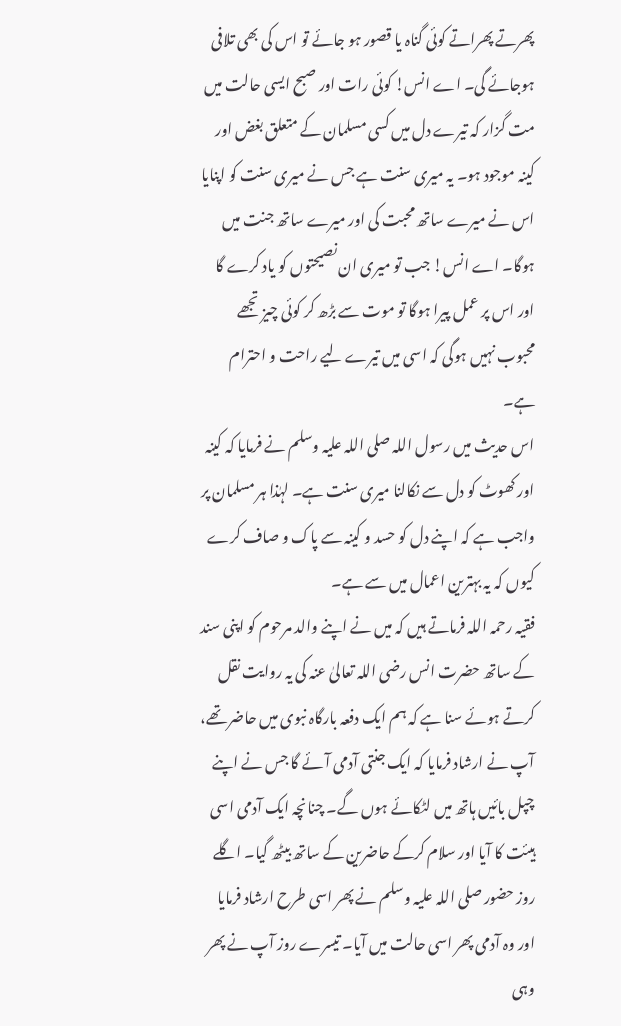پھرتے پھراتے کوئی گناہ یا قصور ہو جائے تو اس کی بھی تلافی ہوجائے گی۔ اے انس! کوئی رات اور صبح ایسی حالت میں مت گزار کہ تیرے دل میں کسی مسلمان کے متعلق بغض اور کینہ موجود ہو۔ یہ میری سنت ہے جس نے میری سنت کو اپنایا اس نے میرے ساتھ محبت کی اور میرے ساتھ جنت میں ہوگا۔ اے انس! جب تو میری ان نصیحتوں کو یاد کرے گا اور اس پر عمل پیرا ہوگا تو موت سے بڑھ کر کوئی چیز تجھے محبوب نہیں ہوگی کہ اسی میں تیرے لیے راحت و احترام ہے۔
اس حدیث میں رسول اللہ صلی اللہ علیہ وسلم نے فرمایا کہ کینہ اور کھوٹ کو دل سے نکالنا میری سنت ہے۔ لہٰذا ہر مسلمان پر واجب ہے کہ اپنے دل کو حسد و کینہ سے پاک و صاف کرے کیوں کہ یہ بہترین اعمال میں سے ہے۔
فقیہ رحمہ اللہ فرماتے ہیں کہ میں نے اپنے والد مرحوم کو اپنی سند کے ساتھ حضرت انس رضی اللہ تعالیٰ عنہ کی یہ روایت نقل کرتے ہوئے سنا ہے کہ ہم ایک دفعہ بارگاہ نبوی میں حاضر تھے، آپ نے ارشاد فرمایا کہ ایک جنتی آدمی آئے گا جس نے اپنے چپل بائیں ہاتھ میں لٹکائے ہوں گے۔ چنانچہ ایک آدمی اسی ہیئت کا آیا اور سلام کرکے حاضرین کے ساتھ بیٹھ گیا۔ اگلے روز حضور صلی اللہ علیہ وسلم نے پھر اسی طرح ارشاد فرمایا اور وہ آدمی پھر اسی حالت میں آیا۔ تیسرے روز آپ نے پھر وہی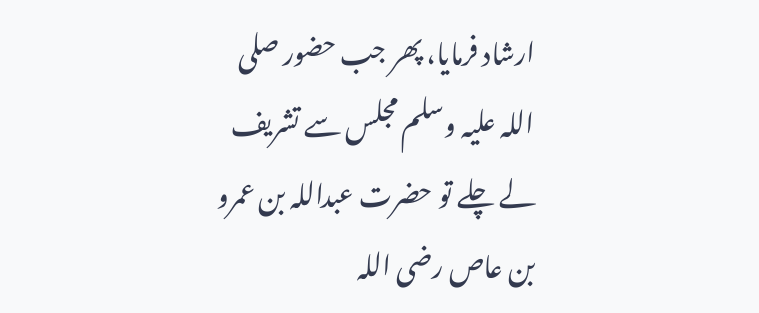ارشاد فرمایا، پھر جب حضور صلی اللہ علیہ وسلم مجلس سے تشریف لے چلے تو حضرت عبداللہ بن عمرو بن عاص رضی اللہ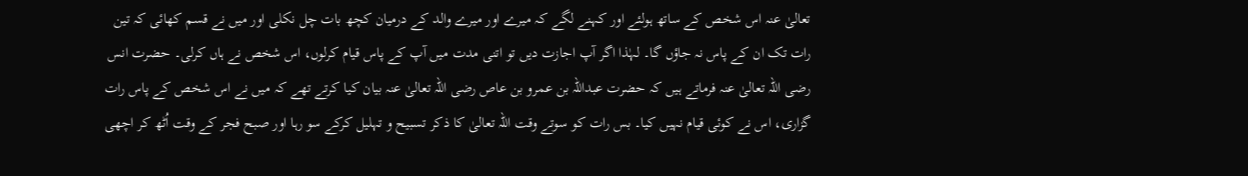تعالیٰ عنہ اس شخص کے ساتھ ہولئے اور کہنے لگے کہ میرے اور میرے والد کے درمیان کچھ بات چل نکلی اور میں نے قسم کھائی کہ تین رات تک ان کے پاس نہ جاؤں گا۔ لہٰذا اگر آپ اجازت دیں تو اتنی مدت میں آپ کے پاس قیام کرلوں، اس شخص نے ہاں کرلی۔ حضرت انس رضی اللہ تعالیٰ عنہ فرماتے ہیں کہ حضرت عبداللہ بن عمرو بن عاص رضی اللہ تعالیٰ عنہ بیان کیا کرتے تھے کہ میں نے اس شخص کے پاس رات گزاری، اس نے کوئی قیام نہیں کیا۔ بس رات کو سوتے وقت اللہ تعالیٰ کا ذکر تسبیح و تہلیل کرکے سو رہا اور صبح فجر کے وقت اُٹھ کر اچھی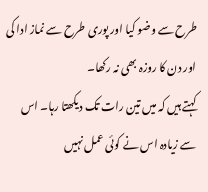طرح سے وضو کیا اور پوری طرح سے نماز ادا کی اور دن کا روزہ بھی نہ رکھا۔
کہتے ہیں کہ میں تین رات تک دیکھتا رہا۔ اس سے زیادہ اس نے کوئی عمل نہیں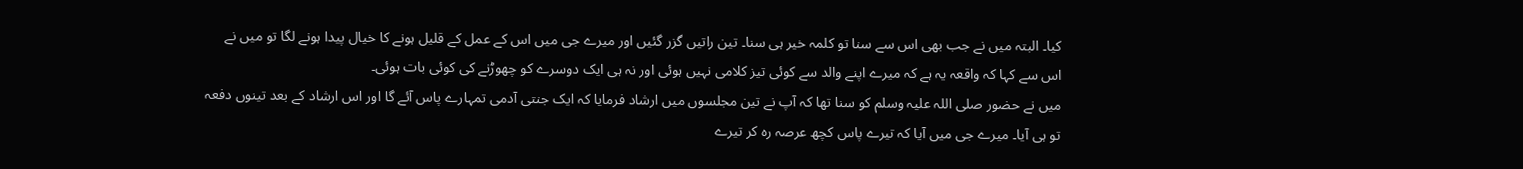کیا۔ البتہ میں نے جب بھی اس سے سنا تو کلمہ خیر ہی سنا۔ تین راتیں گزر گئیں اور میرے جی میں اس کے عمل کے قلیل ہونے کا خیال پیدا ہونے لگا تو میں نے اس سے کہا کہ واقعہ یہ ہے کہ میرے اپنے والد سے کوئی تیز کلامی نہیں ہوئی اور نہ ہی ایک دوسرے کو چھوڑنے کی کوئی بات ہوئی۔
میں نے حضور صلی اللہ علیہ وسلم کو سنا تھا کہ آپ نے تین مجلسوں میں ارشاد فرمایا کہ ایک جنتی آدمی تمہارے پاس آئے گا اور اس ارشاد کے بعد تینوں دفعہ تو ہی آیا۔ میرے جی میں آیا کہ تیرے پاس کچھ عرصہ رہ کر تیرے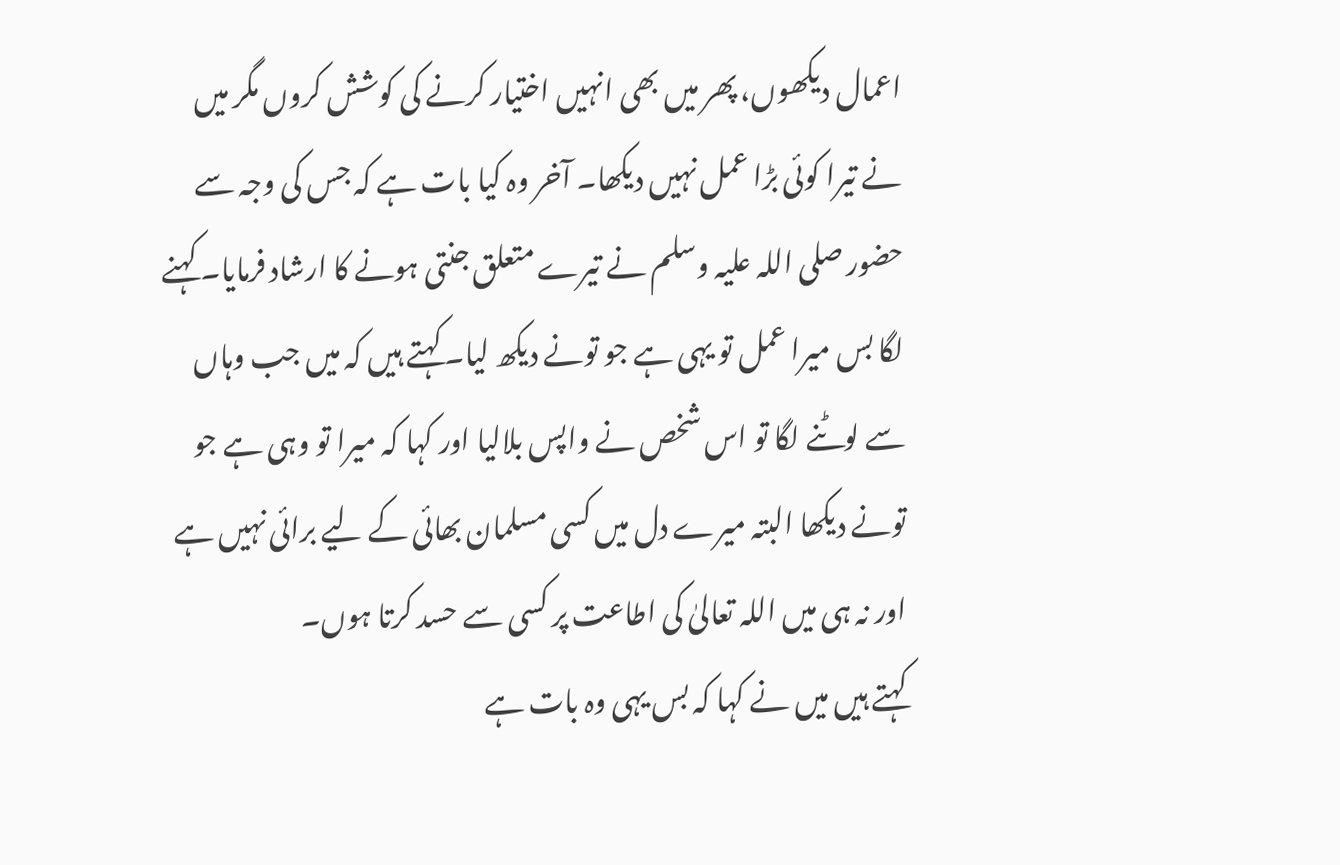اعمال دیکھوں، پھر میں بھی انہیں اختیار کرنے کی کوشش کروں مگر میں نے تیرا کوئی بڑا عمل نہیں دیکھا۔ آخر وہ کیا بات ہے کہ جس کی وجہ سے حضور صلی اللہ علیہ وسلم نے تیرے متعلق جنتی ہونے کا ارشاد فرمایا۔ کہنے لگا بس میرا عمل تو یہی ہے جو تونے دیکھ لیا۔ کہتے ہیں کہ میں جب وہاں سے لوٹنے لگا تو اس شخص نے واپس بلالیا اور کہا کہ میرا تو وہی ہے جو تونے دیکھا البتہ میرے دل میں کسی مسلمان بھائی کے لیے برائی نہیں ہے اور نہ ہی میں اللہ تعالیٰ کی اطاعت پر کسی سے حسد کرتا ہوں۔
کہتے ہیں میں نے کہا کہ بس یہی وہ بات ہے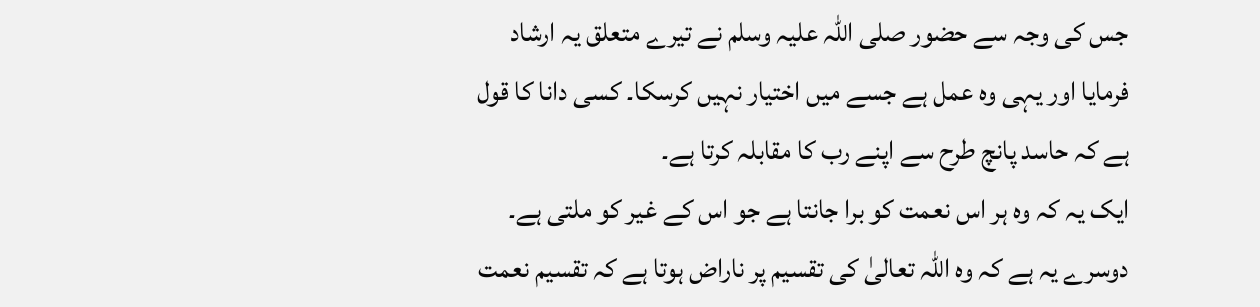جس کی وجہ سے حضور صلی اللہ علیہ وسلم نے تیرے متعلق یہ ارشاد فرمایا اور یہی وہ عمل ہے جسے میں اختیار نہیں کرسکا۔ کسی دانا کا قول ہے کہ حاسد پانچ طرح سے اپنے رب کا مقابلہ کرتا ہے۔
ایک یہ کہ وہ ہر اس نعمت کو برا جانتا ہے جو اس کے غیر کو ملتی ہے۔ دوسرے یہ ہے کہ وہ اللہ تعالیٰ کی تقسیم پر ناراض ہوتا ہے کہ تقسیم نعمت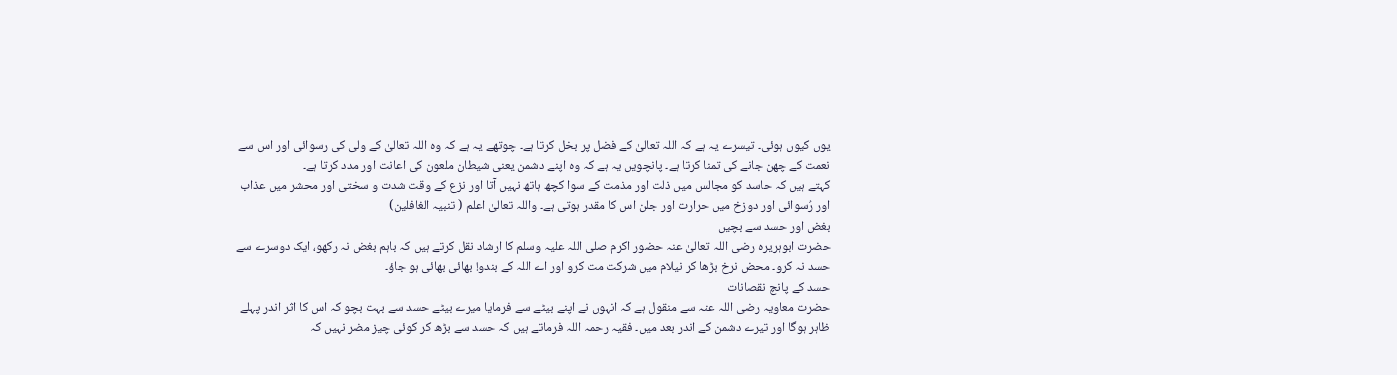یوں کیوں ہوئی۔ تیسرے یہ ہے کہ اللہ تعالیٰ کے فضل پر بخل کرتا ہے۔ چوتھے یہ ہے کہ وہ اللہ تعالیٰ کے ولی کی رسوائی اور اس سے نعمت کے چھن جانے کی تمنا کرتا ہے۔ پانچویں یہ ہے کہ وہ اپنے دشمن یعنی شیطان ملعون کی اعانت اور مدد کرتا ہے۔
کہتے ہیں کہ حاسد کو مجالس میں ذلت اور مذمت کے سوا کچھ ہاتھ نہیں آتا اور نزع کے وقت شدت و سختی اور محشر میں عذاب اور رُسوائی اور دوزخ میں حرارت اور جلن اس کا مقدر ہوتی ہے۔ واللہ تعالیٰ اعلم ( تنبیہ الغافلین)
بغض اور حسد سے بچیں
حضرت ابوہریرہ رضی اللہ تعالیٰ عنہ حضور اکرم صلی اللہ علیہ وسلم کا ارشاد نقل کرتے ہیں کہ باہم بغض نہ رکھو، ایک دوسرے سے حسد نہ کرو۔ محض نرخ بڑھا کر نیلام میں شرکت مت کرو اور اے اللہ کے بندو! بھائی بھائی ہو جاؤ۔
حسد کے پانچ نقصانات
حضرت معاویہ رضی اللہ عنہ سے منقول ہے کہ انہوں نے اپنے بیٹے سے فرمایا میرے بیٹے حسد سے بہت بچو کہ اس کا اثر اندر پہلے ظاہر ہوگا اور تیرے دشمن کے اندر بعد میں۔ فقیہ رحمہ اللہ فرماتے ہیں کہ حسد سے بڑھ کر کوئی چیز مضر نہیں کہ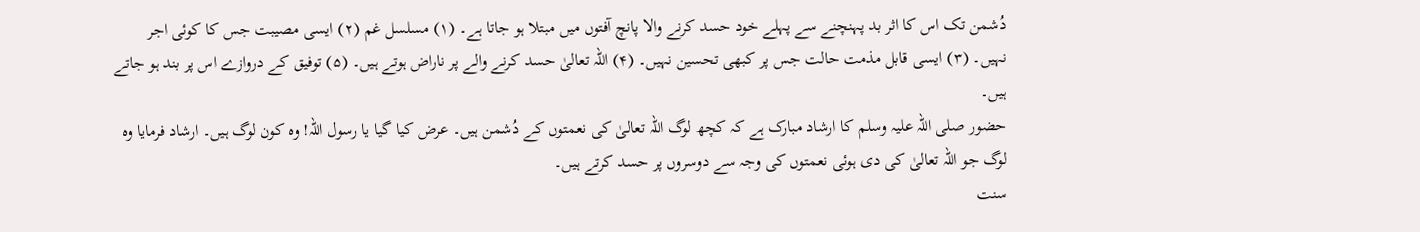دُشمن تک اس کا اثر بد پہنچنے سے پہلے خود حسد کرنے والا پانچ آفتوں میں مبتلا ہو جاتا ہے۔ (۱) مسلسل غم (۲) ایسی مصیبت جس کا کوئی اجر نہیں۔ (۳) ایسی قابل مذمت حالت جس پر کبھی تحسین نہیں۔ (۴) اللہ تعالیٰ حسد کرنے والے پر ناراض ہوتے ہیں۔ (۵) توفیق کے دروازے اس پر بند ہو جاتے ہیں۔
حضور صلی اللہ علیہ وسلم کا ارشاد مبارک ہے کہ کچھ لوگ اللہ تعالیٰ کی نعمتوں کے دُشمن ہیں۔ عرض کیا گیا یا رسول اللہ! وہ کون لوگ ہیں۔ ارشاد فرمایا وہ لوگ جو اللہ تعالیٰ کی دی ہوئی نعمتوں کی وجہ سے دوسروں پر حسد کرتے ہیں۔
سنت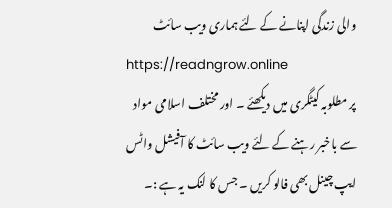والی زندگی اپنانے کے لئے ہماری ویب سائٹ
https://readngrow.online
پر مطلوبہ کیٹگری میں دیکھئے ۔ اور مختلف اسلامی مواد سے باخبر رہنے کے لئے ویب سائٹ کا آفیشل واٹس ایپ چینل بھی فالو کریں ۔ جس کا لنک یہ ہے :۔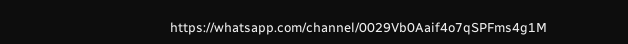https://whatsapp.com/channel/0029Vb0Aaif4o7qSPFms4g1M